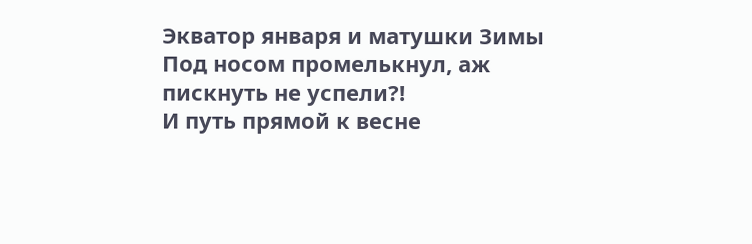Экватор января и матушки Зимы
Под носом промелькнул, аж пискнуть не успели?!
И путь прямой к весне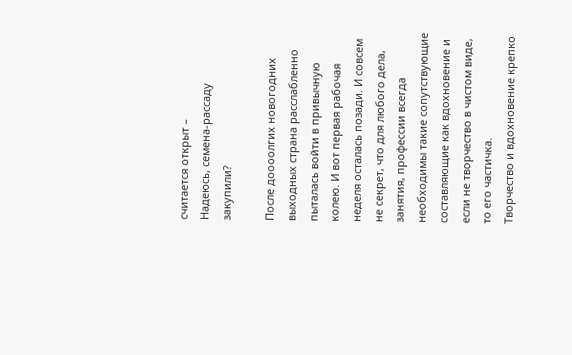считается открыт –
Надеюсь, семена-рассаду закупили?

После доооолгих новогодних выходных страна расслабленно пыталась войти в привычную колею. И вот первая рабочая неделя осталась позади. И совсем не секрет, что для любого дела, занятия, профессии всегда необходимы такие сопутствующие составляющие как вдохновение и если не творчество в чистом виде, то его частичка.
Творчество и вдохновение крепко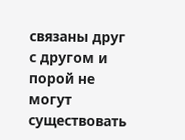связаны друг с другом и порой не могут существовать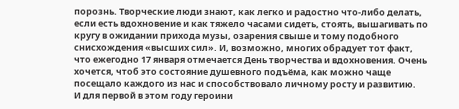порознь. Творческие люди знают, как легко и радостно что-либо делать, если есть вдохновение и как тяжело часами сидеть, стоять, вышагивать по кругу в ожидании прихода музы, озарения свыше и тому подобного снисхождения «высших сил». И, возможно, многих обрадует тот факт, что ежегодно 17 января отмечается День творчества и вдохновения. Очень хочется, чтоб это состояние душевного подъёма, как можно чаще посещало каждого из нас и способствовало личному росту и развитию.
И для первой в этом году героини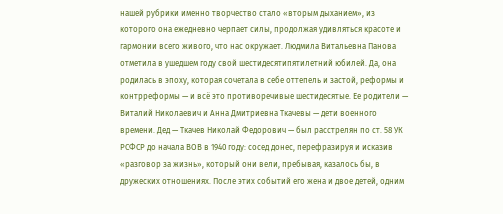нашей рубрики именно творчество стало «вторым дыханием», из которого она ежедневно черпает силы, продолжая удивляться красоте и гармонии всего живого, что нас окружает. Людмила Витальевна Панова отметила в ушедшем году свой шестидесятипятилетний юбилей. Да, она родилась в эпоху, которая сочетала в себе оттепель и застой, реформы и контрреформы — и всё это противоречивые шестидесятые. Ее родители — Виталий Николаевич и Анна Дмитриевна Ткачевы — дети военного времени. Дед — Ткачев Николай Федорович — был расстрелян по ст. 58 УК РСФСР до начала ВОВ в 1940 году: сосед донес, перефразируя и исказив «разговор за жизнь», который они вели, пребывая, казалось бы, в дружеских отношениях. После этих событий его жена и двое детей, одним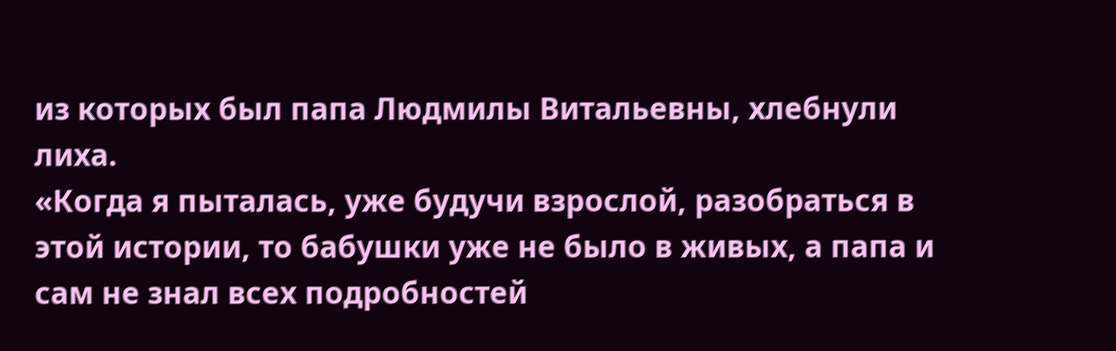из которых был папа Людмилы Витальевны, хлебнули лиха.
«Когда я пыталась, уже будучи взрослой, разобраться в этой истории, то бабушки уже не было в живых, а папа и сам не знал всех подробностей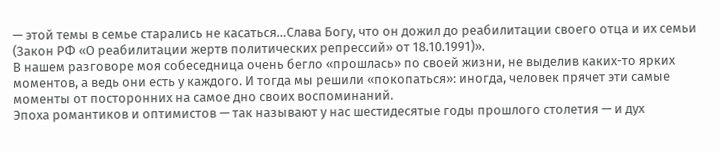— этой темы в семье старались не касаться…Слава Богу, что он дожил до реабилитации своего отца и их семьи (Закон РФ «О реабилитации жертв политических репрессий» от 18.10.1991)».
В нашем разговоре моя собеседница очень бегло «прошлась» по своей жизни, не выделив каких-то ярких моментов, а ведь они есть у каждого. И тогда мы решили «покопаться»: иногда, человек прячет эти самые моменты от посторонних на самое дно своих воспоминаний.
Эпоха романтиков и оптимистов — так называют у нас шестидесятые годы прошлого столетия — и дух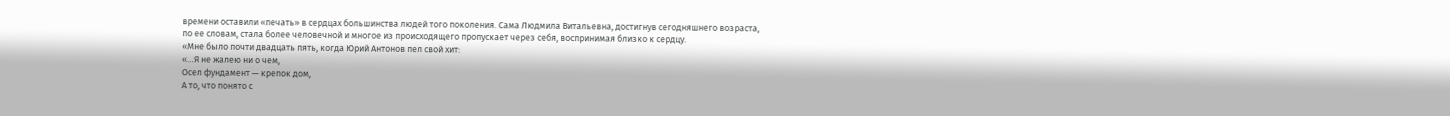времени оставили «печать» в сердцах большинства людей того поколения. Сама Людмила Витальевна, достигнув сегодняшнего возраста, по ее словам, стала более человечной и многое из происходящего пропускает через себя, воспринимая близко к сердцу.
«Мне было почти двадцать пять, когда Юрий Антонов пел свой хит:
«…Я не жалею ни о чем,
Осел фундамент — крепок дом,
А то, что понято с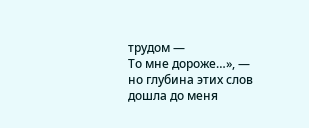трудом —
То мне дороже…», —
но глубина этих слов дошла до меня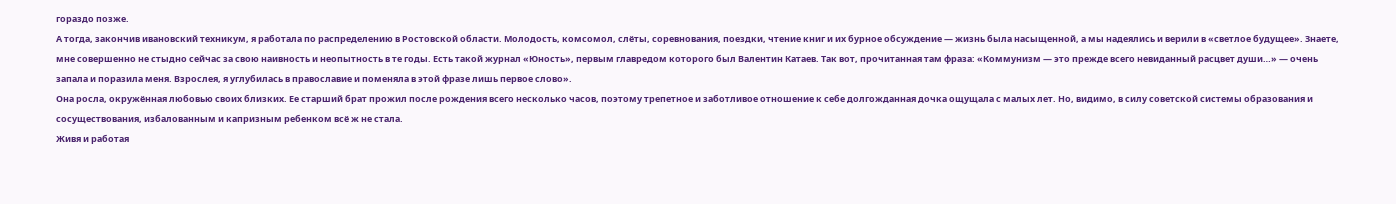гораздо позже.
А тогда, закончив ивановский техникум, я работала по распределению в Ростовской области. Молодость, комсомол, слёты, соревнования, поездки, чтение книг и их бурное обсуждение — жизнь была насыщенной, а мы надеялись и верили в «светлое будущее». Знаете, мне совершенно не стыдно сейчас за свою наивность и неопытность в те годы. Есть такой журнал «Юность», первым главредом которого был Валентин Катаев. Так вот, прочитанная там фраза: «Коммунизм — это прежде всего невиданный расцвет души…» — очень запала и поразила меня. Взрослея, я углубилась в православие и поменяла в этой фразе лишь первое слово».
Она росла, окружённая любовью своих близких. Ее старший брат прожил после рождения всего несколько часов, поэтому трепетное и заботливое отношение к себе долгожданная дочка ощущала с малых лет. Но, видимо, в силу советской системы образования и сосуществования, избалованным и капризным ребенком всё ж не стала.
Живя и работая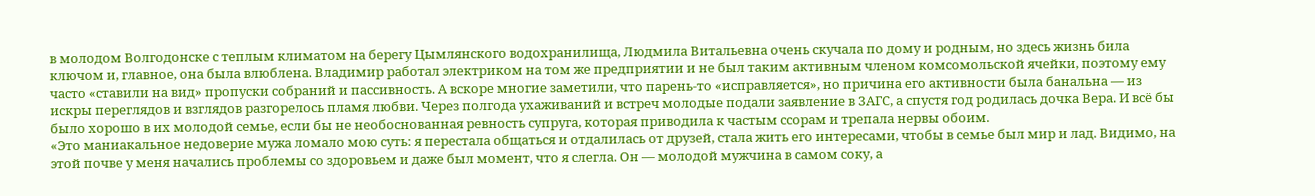в молодом Волгодонске с теплым климатом на берегу Цымлянского водохранилища, Людмила Витальевна очень скучала по дому и родным, но здесь жизнь била ключом и, главное, она была влюблена. Владимир работал электриком на том же предприятии и не был таким активным членом комсомольской ячейки, поэтому ему часто «ставили на вид» пропуски собраний и пассивность. А вскоре многие заметили, что парень-то «исправляется», но причина его активности была банальна — из искры переглядов и взглядов разгорелось пламя любви. Через полгода ухаживаний и встреч молодые подали заявление в ЗАГС, а спустя год родилась дочка Вера. И всё бы было хорошо в их молодой семье, если бы не необоснованная ревность супруга, которая приводила к частым ссорам и трепала нервы обоим.
«Это маниакальное недоверие мужа ломало мою суть: я перестала общаться и отдалилась от друзей, стала жить его интересами, чтобы в семье был мир и лад. Видимо, на этой почве у меня начались проблемы со здоровьем и даже был момент, что я слегла. Он — молодой мужчина в самом соку, а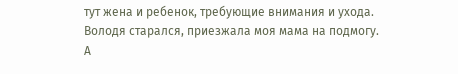тут жена и ребенок, требующие внимания и ухода. Володя старался, приезжала моя мама на подмогу. А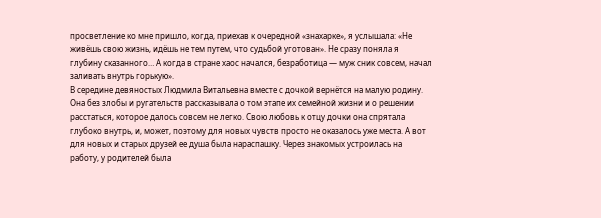просветление ко мне пришло, когда, приехав к очередной «знахарке», я услышала: «Не живёшь свою жизнь, идёшь не тем путем, что судьбой уготован». Не сразу поняла я глубину сказанного… А когда в стране хаос начался, безработица — муж сник совсем, начал заливать внутрь горькую».
В середине девяностых Людмила Витальевна вместе с дочкой вернётся на малую родину. Она без злобы и ругательств рассказывала о том этапе их семейной жизни и о решении расстаться, которое далось совсем не легко. Свою любовь к отцу дочки она спрятала глубоко внутрь, и, может, поэтому для новых чувств просто не оказалось уже места. А вот для новых и старых друзей ее душа была нараспашку. Через знакомых устроилась на работу, у родителей была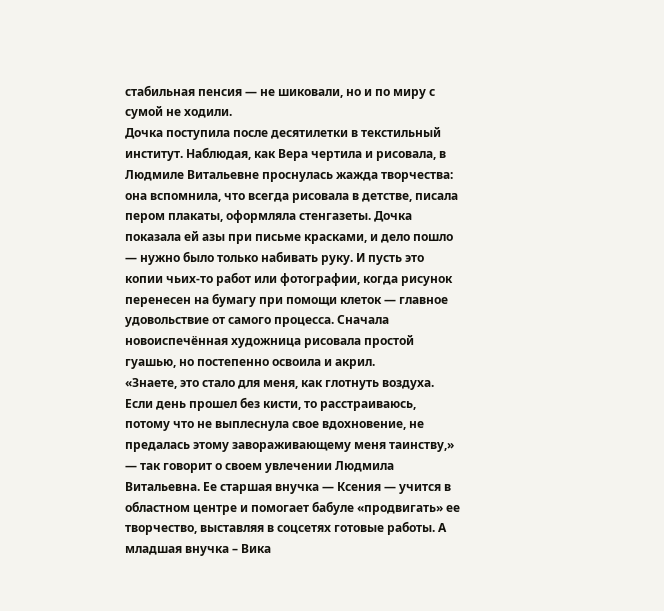стабильная пенсия — не шиковали, но и по миру с сумой не ходили.
Дочка поступила после десятилетки в текстильный институт. Наблюдая, как Вера чертила и рисовала, в Людмиле Витальевне проснулась жажда творчества: она вспомнила, что всегда рисовала в детстве, писала пером плакаты, оформляла стенгазеты. Дочка показала ей азы при письме красками, и дело пошло — нужно было только набивать руку. И пусть это копии чьих-то работ или фотографии, когда рисунок перенесен на бумагу при помощи клеток — главное удовольствие от самого процесса. Сначала новоиспечённая художница рисовала простой гуашью, но постепенно освоила и акрил.
«Знаете, это стало для меня, как глотнуть воздуха. Если день прошел без кисти, то расстраиваюсь, потому что не выплеснула свое вдохновение, не предалась этому завораживающему меня таинству,» — так говорит о своем увлечении Людмила Витальевна. Ее старшая внучка — Ксения — учится в областном центре и помогает бабуле «продвигать» ее творчество, выставляя в соцсетях готовые работы. А младшая внучка – Вика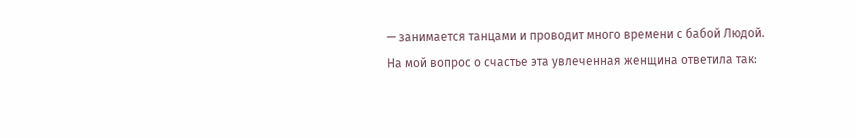— занимается танцами и проводит много времени с бабой Людой.
На мой вопрос о счастье эта увлеченная женщина ответила так: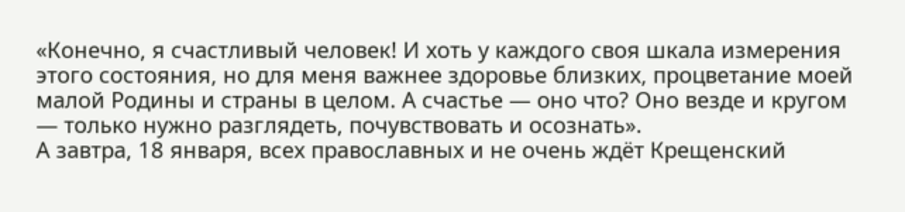«Конечно, я счастливый человек! И хоть у каждого своя шкала измерения этого состояния, но для меня важнее здоровье близких, процветание моей малой Родины и страны в целом. А счастье — оно что? Оно везде и кругом — только нужно разглядеть, почувствовать и осознать».
А завтра, 18 января, всех православных и не очень ждёт Крещенский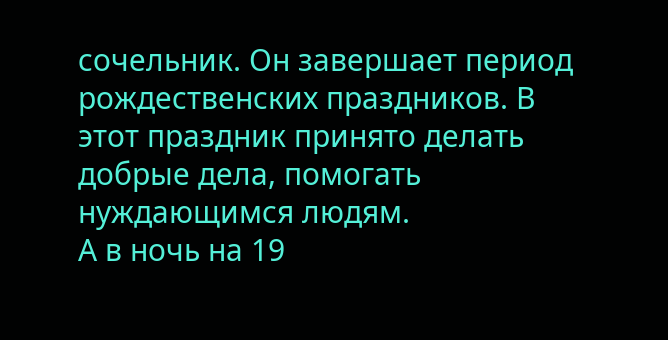сочельник. Он завершает период рождественских праздников. В этот праздник принято делать добрые дела, помогать нуждающимся людям.
А в ночь на 19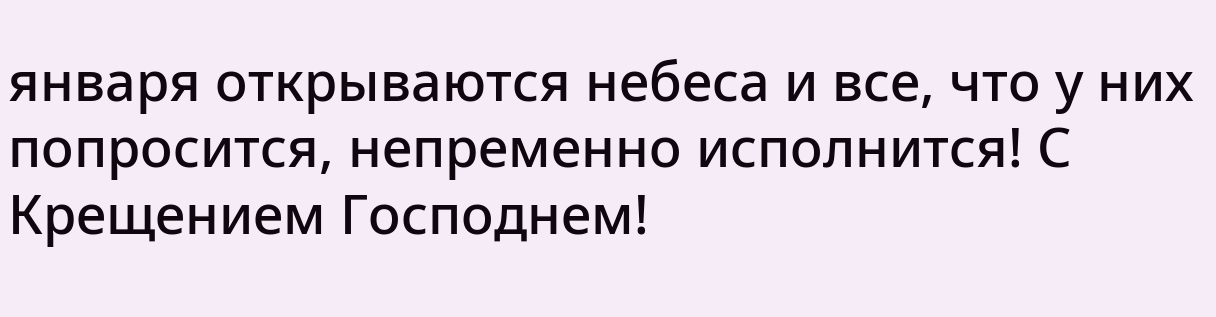января открываются небеса и все, что у них попросится, непременно исполнится! С Крещением Господнем!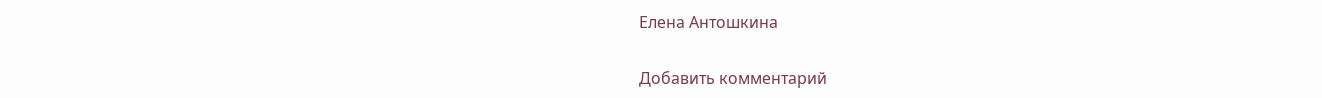Елена Антошкина

Добавить комментарий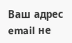Ваш адрес email не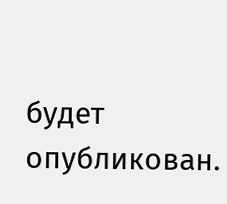будет опубликован.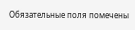Обязательные поля помечены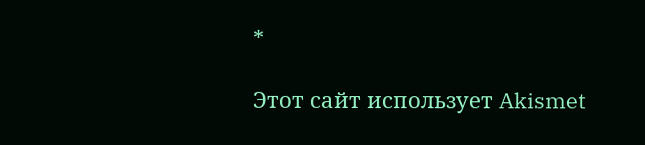*

Этот сайт использует Akismet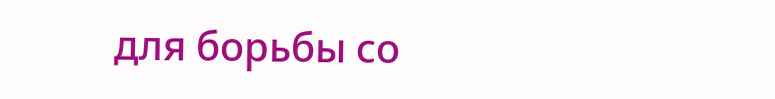для борьбы со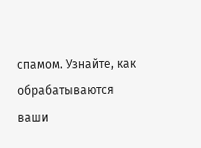спамом. Узнайте, как обрабатываются ваши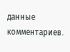данные комментариев.